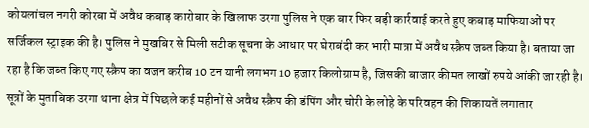कोयलांचल नगरी कोरबा में अवैध कबाड़ कारोबार के खिलाफ उरगा पुलिस ने एक बार फिर बड़ी कार्रवाई करते हुए कबाड़ माफियाओं पर सर्जिकल स्ट्राइक की है। पुलिस ने मुखबिर से मिली सटीक सूचना के आधार पर घेराबंदी कर भारी मात्रा में अवैध स्क्रैप जब्त किया है। बताया जा रहा है कि जब्त किए गए स्क्रैप का वजन करीब 10 टन यानी लगभग 10 हजार किलोग्राम है, जिसकी बाजार कीमत लाखों रुपये आंकी जा रही है।
सूत्रों के मुताबिक उरगा थाना क्षेत्र में पिछले कई महीनों से अवैध स्क्रैप की डंपिंग और चोरी के लोहे के परिवहन की शिकायतें लगातार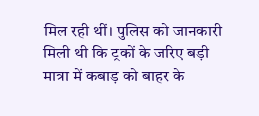मिल रही थीं। पुलिस को जानकारी मिली थी कि ट्रकों के जरिए बड़ी मात्रा में कबाड़ को बाहर के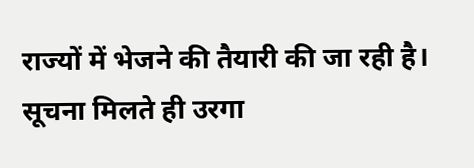राज्यों में भेजने की तैयारी की जा रही है। सूचना मिलते ही उरगा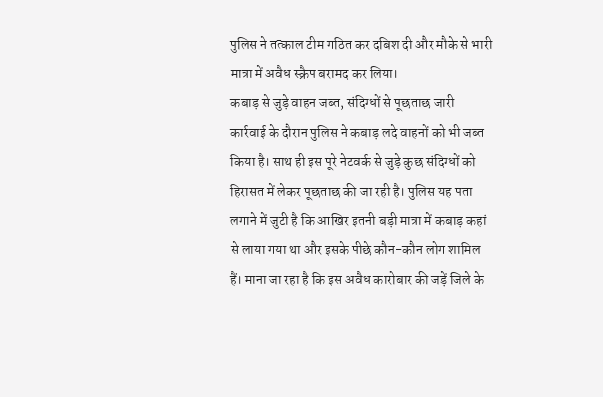पुलिस ने तत्काल टीम गठित कर दबिश दी और मौके से भारी मात्रा में अवैध स्क्रैप बरामद कर लिया।
कबाड़ से जुड़े वाहन जब्त, संदिग्धों से पूछताछ जारी
कार्रवाई के दौरान पुलिस ने कबाड़ लदे वाहनों को भी जब्त किया है। साथ ही इस पूरे नेटवर्क से जुड़े कुछ संदिग्धों को हिरासत में लेकर पूछताछ की जा रही है। पुलिस यह पता लगाने में जुटी है कि आखिर इतनी बड़ी मात्रा में कबाड़ कहां से लाया गया था और इसके पीछे कौन-कौन लोग शामिल हैं। माना जा रहा है कि इस अवैध कारोबार की जड़ें जिले के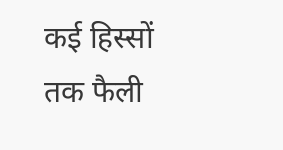कई हिस्सों तक फैली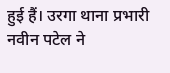हुई हैं। उरगा थाना प्रभारी नवीन पटेल ने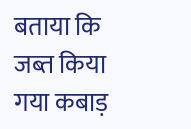बताया कि जब्त किया गया कबाड़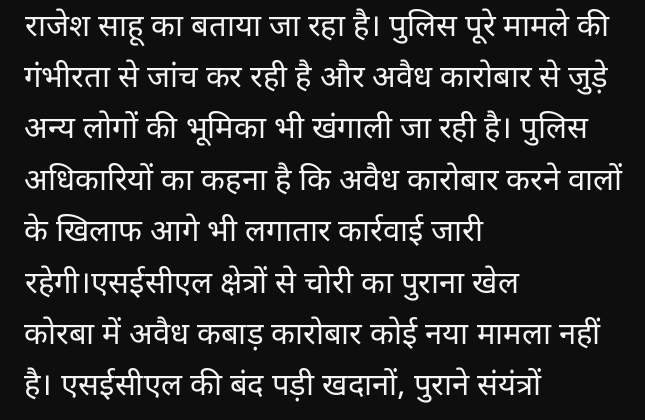राजेश साहू का बताया जा रहा है। पुलिस पूरे मामले की गंभीरता से जांच कर रही है और अवैध कारोबार से जुड़े अन्य लोगों की भूमिका भी खंगाली जा रही है। पुलिस अधिकारियों का कहना है कि अवैध कारोबार करने वालों के खिलाफ आगे भी लगातार कार्रवाई जारी रहेगी।एसईसीएल क्षेत्रों से चोरी का पुराना खेल
कोरबा में अवैध कबाड़ कारोबार कोई नया मामला नहीं है। एसईसीएल की बंद पड़ी खदानों, पुराने संयंत्रों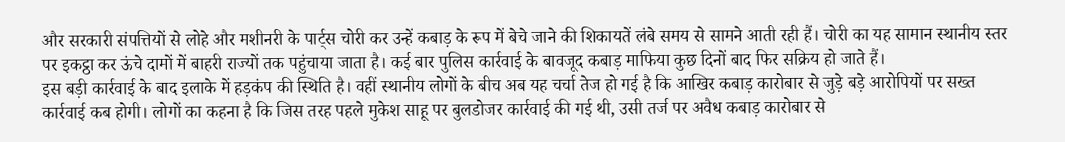और सरकारी संपत्तियों से लोहे और मशीनरी के पार्ट्स चोरी कर उन्हें कबाड़ के रूप में बेचे जाने की शिकायतें लंबे समय से सामने आती रही हैं। चोरी का यह सामान स्थानीय स्तर पर इकट्ठा कर ऊंचे दामों में बाहरी राज्यों तक पहुंचाया जाता है। कई बार पुलिस कार्रवाई के बावजूद कबाड़ माफिया कुछ दिनों बाद फिर सक्रिय हो जाते हैं।
इस बड़ी कार्रवाई के बाद इलाके में हड़कंप की स्थिति है। वहीं स्थानीय लोगों के बीच अब यह चर्चा तेज हो गई है कि आखिर कबाड़ कारोबार से जुड़े बड़े आरोपियों पर सख्त कार्रवाई कब होगी। लोगों का कहना है कि जिस तरह पहले मुकेश साहू पर बुलडोजर कार्रवाई की गई थी, उसी तर्ज पर अवैध कबाड़ कारोबार से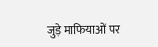जुड़े माफियाओं पर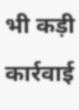भी कड़ी कार्रवाई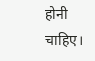होनी चाहिए।